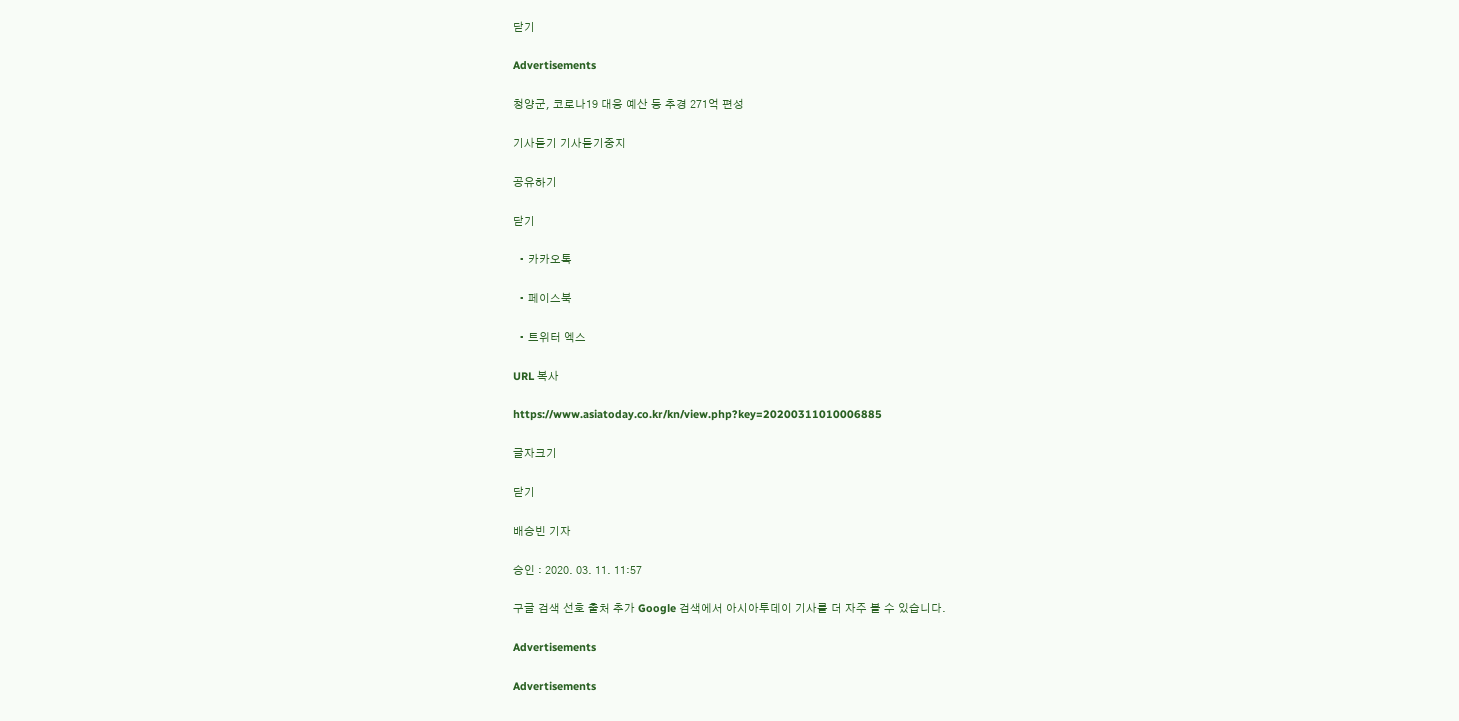닫기

Advertisements

청양군, 코로나19 대응 예산 등 추경 271억 편성

기사듣기 기사듣기중지

공유하기

닫기

  • 카카오톡

  • 페이스북

  • 트위터 엑스

URL 복사

https://www.asiatoday.co.kr/kn/view.php?key=20200311010006885

글자크기

닫기

배승빈 기자

승인 : 2020. 03. 11. 11:57

구글 검색 선호 출처 추가 Google 검색에서 아시아투데이 기사를 더 자주 볼 수 있습니다.

Advertisements

Advertisements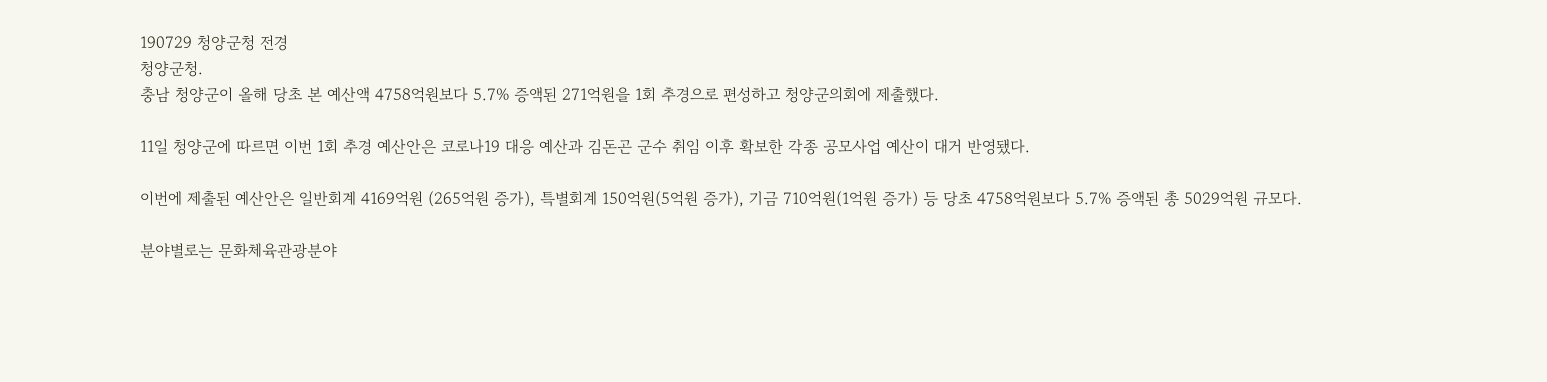190729 청양군청 전경
청양군청.
충남 청양군이 올해 당초 본 예산액 4758억원보다 5.7% 증액된 271억원을 1회 추경으로 편성하고 청양군의회에 제출했다.

11일 청양군에 따르면 이번 1회 추경 예산안은 코로나19 대응 예산과 김돈곤 군수 취임 이후 확보한 각종 공모사업 예산이 대거 반영됐다.

이번에 제출된 예산안은 일반회계 4169억원 (265억원 증가), 특별회계 150억원(5억원 증가), 기금 710억원(1억원 증가) 등 당초 4758억원보다 5.7% 증액된 총 5029억원 규모다.

분야별로는 문화체육관광분야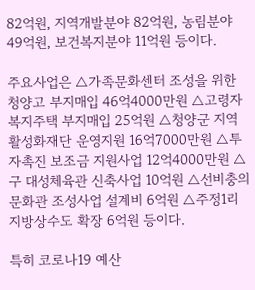82억원, 지역개발분야 82억원, 농림분야 49억원, 보건복지분야 11억원 등이다.

주요사업은 △가족문화센터 조성을 위한 청양고 부지매입 46억4000만원 △고령자복지주택 부지매입 25억원 △청양군 지역활성화재단 운영지원 16억7000만원 △투자촉진 보조금 지원사업 12억4000만원 △구 대성체육관 신축사업 10억원 △선비충의 문화관 조성사업 설계비 6억원 △주정1리 지방상수도 확장 6억원 등이다.

특히 코로나19 예산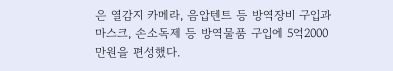은 열감지 카메라, 음압텐트 등 방역장비 구입과 마스크, 손소독제 등 방역물품 구입에 5억2000만원을 편성했다.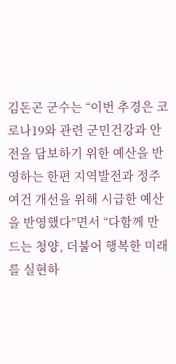김돈곤 군수는 “이번 추경은 코로나19와 관련 군민건강과 안전을 담보하기 위한 예산을 반영하는 한편 지역발전과 정주여건 개선을 위해 시급한 예산을 반영했다”면서 “다함께 만드는 청양, 더불어 행복한 미래를 실현하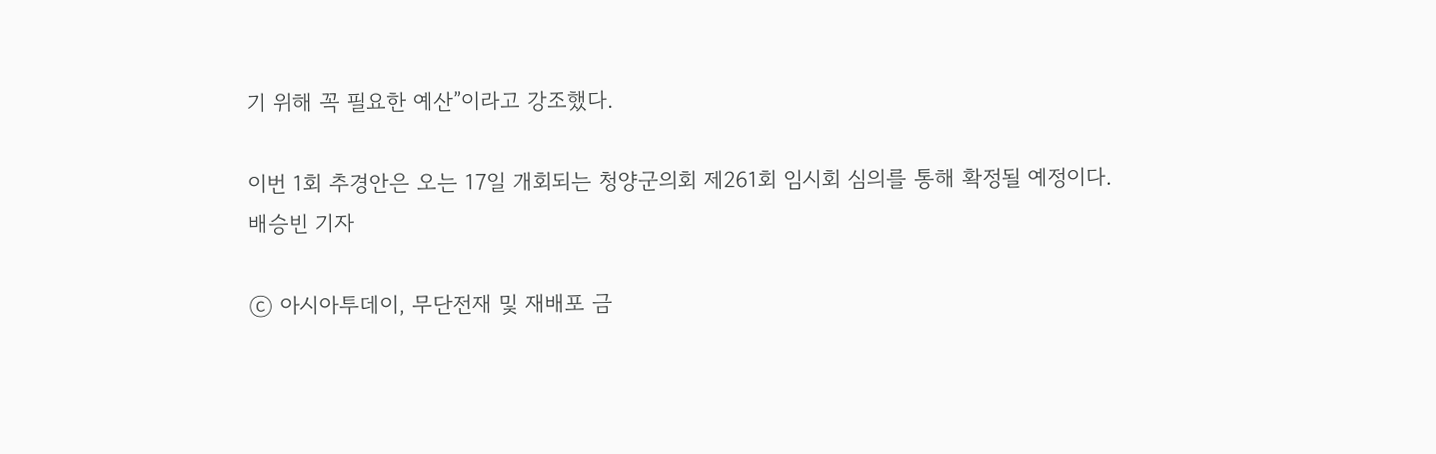기 위해 꼭 필요한 예산”이라고 강조했다.

이번 1회 추경안은 오는 17일 개회되는 청양군의회 제261회 임시회 심의를 통해 확정될 예정이다.
배승빈 기자

ⓒ 아시아투데이, 무단전재 및 재배포 금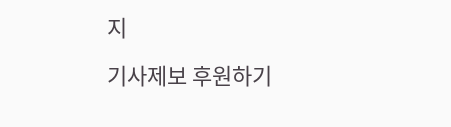지

기사제보 후원하기